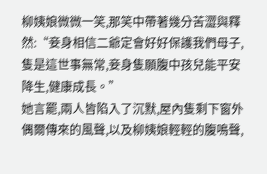柳姨娘微微一笑,那笑中帶著幾分苦澀與釋然:“妾身相信二爺定會好好保護我們母子,隻是這世事無常,妾身隻願腹中孩兒能平安降生,健康成長。”
她言罷,兩人皆陷入了沉默,屋內隻剩下窗外偶爾傳來的風聲,以及柳姨娘輕輕的腹鳴聲,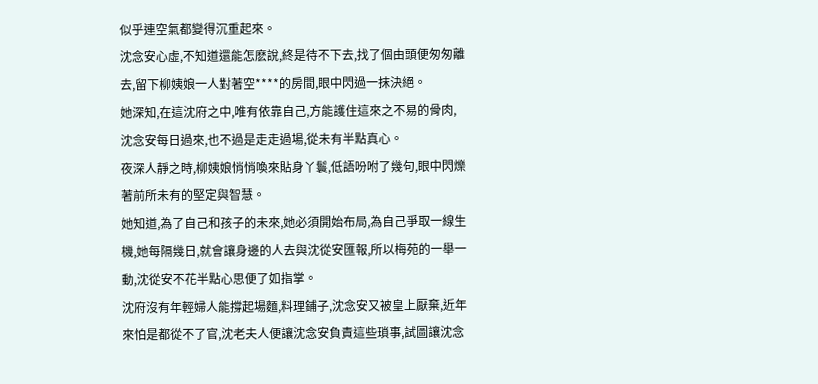似乎連空氣都變得沉重起來。
沈念安心虛,不知道還能怎麽說,終是待不下去,找了個由頭便匆匆離去,留下柳姨娘一人對著空****的房間,眼中閃過一抹決絕。
她深知,在這沈府之中,唯有依靠自己,方能護住這來之不易的骨肉,沈念安每日過來,也不過是走走過場,從未有半點真心。
夜深人靜之時,柳姨娘悄悄喚來貼身丫鬟,低語吩咐了幾句,眼中閃爍著前所未有的堅定與智慧。
她知道,為了自己和孩子的未來,她必須開始布局,為自己爭取一線生機,她每隔幾日,就會讓身邊的人去與沈從安匯報,所以梅苑的一舉一動,沈從安不花半點心思便了如指掌。
沈府沒有年輕婦人能撐起場麵,料理鋪子,沈念安又被皇上厭棄,近年來怕是都從不了官,沈老夫人便讓沈念安負責這些瑣事,試圖讓沈念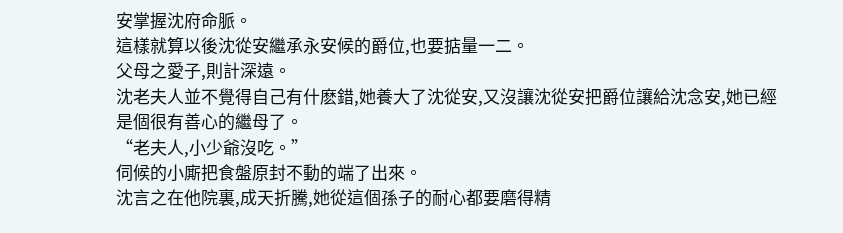安掌握沈府命脈。
這樣就算以後沈從安繼承永安候的爵位,也要掂量一二。
父母之愛子,則計深遠。
沈老夫人並不覺得自己有什麽錯,她養大了沈從安,又沒讓沈從安把爵位讓給沈念安,她已經是個很有善心的繼母了。
“老夫人,小少爺沒吃。”
伺候的小廝把食盤原封不動的端了出來。
沈言之在他院裏,成天折騰,她從這個孫子的耐心都要磨得精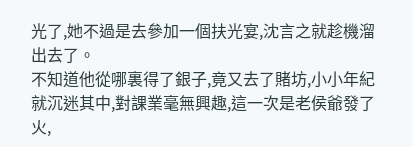光了,她不過是去參加一個扶光宴,沈言之就趁機溜出去了。
不知道他從哪裏得了銀子,竟又去了賭坊,小小年紀就沉迷其中,對課業毫無興趣,這一次是老侯爺發了火,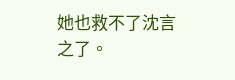她也救不了沈言之了。